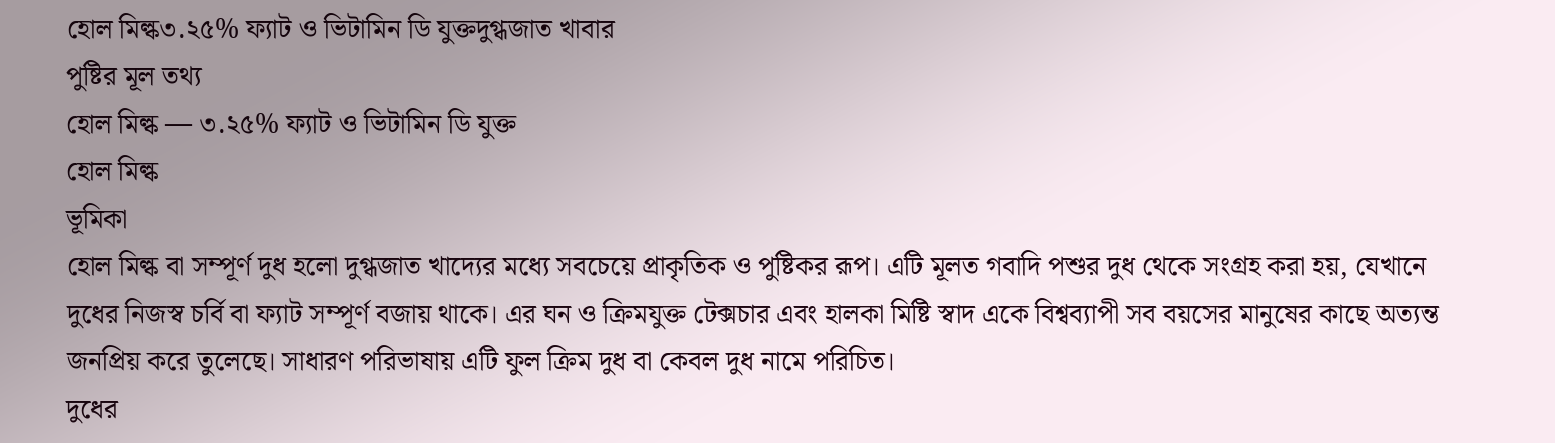হোল মিল্ক৩.২৫% ফ্যাট ও ভিটামিন ডি যুক্তদুগ্ধজাত খাবার
পুষ্টির মূল তথ্য
হোল মিল্ক — ৩.২৫% ফ্যাট ও ভিটামিন ডি যুক্ত
হোল মিল্ক
ভূমিকা
হোল মিল্ক বা সম্পূর্ণ দুধ হলো দুগ্ধজাত খাদ্যের মধ্যে সবচেয়ে প্রাকৃতিক ও পুষ্টিকর রূপ। এটি মূলত গবাদি পশুর দুধ থেকে সংগ্রহ করা হয়, যেখানে দুধের নিজস্ব চর্বি বা ফ্যাট সম্পূর্ণ বজায় থাকে। এর ঘন ও ক্রিমযুক্ত টেক্সচার এবং হালকা মিষ্টি স্বাদ একে বিশ্বব্যাপী সব বয়সের মানুষের কাছে অত্যন্ত জনপ্রিয় করে তুলেছে। সাধারণ পরিভাষায় এটি ফুল ক্রিম দুধ বা কেবল দুধ নামে পরিচিত।
দুধের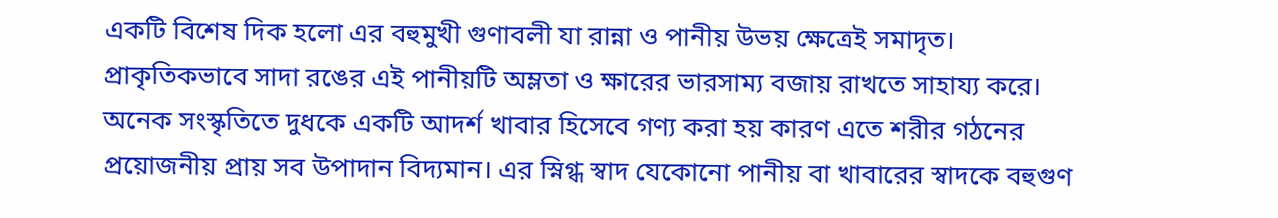একটি বিশেষ দিক হলো এর বহুমুখী গুণাবলী যা রান্না ও পানীয় উভয় ক্ষেত্রেই সমাদৃত। প্রাকৃতিকভাবে সাদা রঙের এই পানীয়টি অম্লতা ও ক্ষারের ভারসাম্য বজায় রাখতে সাহায্য করে। অনেক সংস্কৃতিতে দুধকে একটি আদর্শ খাবার হিসেবে গণ্য করা হয় কারণ এতে শরীর গঠনের প্রয়োজনীয় প্রায় সব উপাদান বিদ্যমান। এর স্নিগ্ধ স্বাদ যেকোনো পানীয় বা খাবারের স্বাদকে বহুগুণ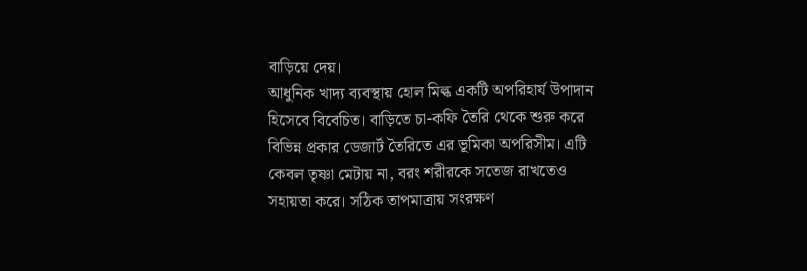বাড়িয়ে দেয়।
আধুনিক খাদ্য ব্যবস্থায় হোল মিল্ক একটি অপরিহার্য উপাদান হিসেবে বিবেচিত। বাড়িতে চা-কফি তৈরি থেকে শুরু করে বিভিন্ন প্রকার ডেজার্ট তৈরিতে এর ভূমিকা অপরিসীম। এটি কেবল তৃষ্ণা মেটায় না, বরং শরীরকে সতেজ রাখতেও সহায়তা করে। সঠিক তাপমাত্রায় সংরক্ষণ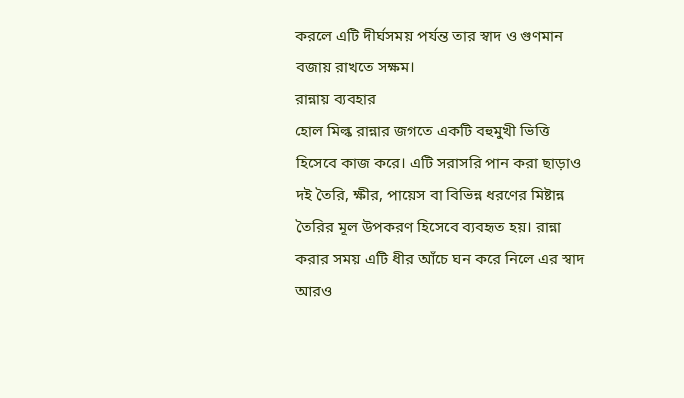করলে এটি দীর্ঘসময় পর্যন্ত তার স্বাদ ও গুণমান বজায় রাখতে সক্ষম।
রান্নায় ব্যবহার
হোল মিল্ক রান্নার জগতে একটি বহুমুখী ভিত্তি হিসেবে কাজ করে। এটি সরাসরি পান করা ছাড়াও দই তৈরি, ক্ষীর, পায়েস বা বিভিন্ন ধরণের মিষ্টান্ন তৈরির মূল উপকরণ হিসেবে ব্যবহৃত হয়। রান্না করার সময় এটি ধীর আঁচে ঘন করে নিলে এর স্বাদ আরও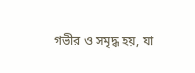গভীর ও সমৃদ্ধ হয়, যা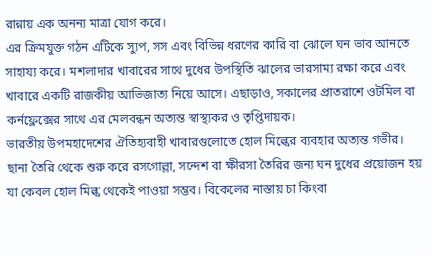রান্নায় এক অনন্য মাত্রা যোগ করে।
এর ক্রিমযুক্ত গঠন এটিকে স্যুপ, সস এবং বিভিন্ন ধরণের কারি বা ঝোলে ঘন ভাব আনতে সাহায্য করে। মশলাদার খাবারের সাথে দুধের উপস্থিতি ঝালের ভারসাম্য রক্ষা করে এবং খাবারে একটি রাজকীয় আভিজাত্য নিয়ে আসে। এছাড়াও, সকালের প্রাতরাশে ওটমিল বা কর্নফ্লেক্সের সাথে এর মেলবন্ধন অত্যন্ত স্বাস্থ্যকর ও তৃপ্তিদায়ক।
ভারতীয় উপমহাদেশের ঐতিহ্যবাহী খাবারগুলোতে হোল মিল্কের ব্যবহার অত্যন্ত গভীর। ছানা তৈরি থেকে শুরু করে রসগোল্লা, সন্দেশ বা ক্ষীরসা তৈরির জন্য ঘন দুধের প্রয়োজন হয় যা কেবল হোল মিল্ক থেকেই পাওয়া সম্ভব। বিকেলের নাস্তায় চা কিংবা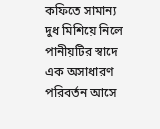কফিতে সামান্য দুধ মিশিয়ে নিলে পানীয়টির স্বাদে এক অসাধারণ পরিবর্তন আসে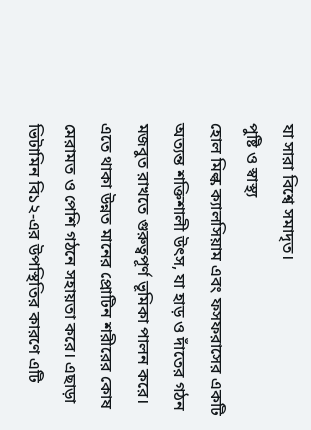যা সারা বিশ্বে সমাদৃত।
পুষ্টি ও স্বাস্থ্য
হোল মিল্ক ক্যালসিয়াম এবং ফসফরাসের একটি অত্যন্ত শক্তিশালী উৎস, যা হাড় ও দাঁতের গঠন মজবুত রাখতে গুরুত্বপূর্ণ ভূমিকা পালন করে। এতে থাকা উন্নত মানের প্রোটিন শরীরের কোষ মেরামত ও পেশি গঠনে সহায়তা করে। এছাড়া ভিটামিন বি১২-এর উপস্থিতির কারণে এটি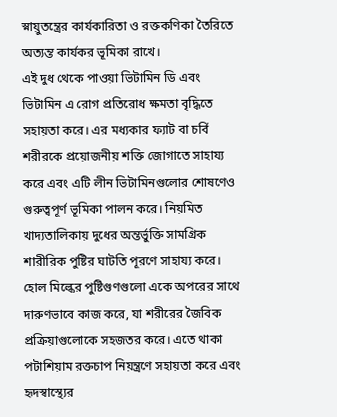স্নায়ুতন্ত্রের কার্যকারিতা ও রক্তকণিকা তৈরিতে অত্যন্ত কার্যকর ভূমিকা রাখে।
এই দুধ থেকে পাওয়া ভিটামিন ডি এবং ভিটামিন এ রোগ প্রতিরোধ ক্ষমতা বৃদ্ধিতে সহায়তা করে। এর মধ্যকার ফ্যাট বা চর্বি শরীরকে প্রয়োজনীয় শক্তি জোগাতে সাহায্য করে এবং এটি লীন ভিটামিনগুলোর শোষণেও গুরুত্বপূর্ণ ভূমিকা পালন করে। নিয়মিত খাদ্যতালিকায় দুধের অন্তর্ভুক্তি সামগ্রিক শারীরিক পুষ্টির ঘাটতি পূরণে সাহায্য করে।
হোল মিল্কের পুষ্টিগুণগুলো একে অপরের সাথে দারুণভাবে কাজ করে, যা শরীরের জৈবিক প্রক্রিয়াগুলোকে সহজতর করে। এতে থাকা পটাশিয়াম রক্তচাপ নিয়ন্ত্রণে সহায়তা করে এবং হৃদস্বাস্থ্যের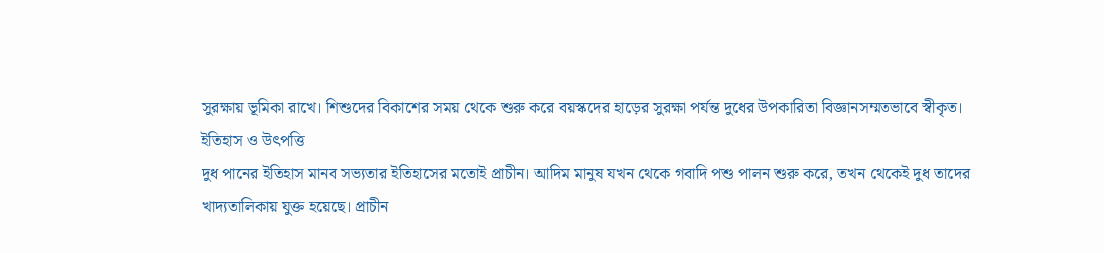সুরক্ষায় ভূমিকা রাখে। শিশুদের বিকাশের সময় থেকে শুরু করে বয়স্কদের হাড়ের সুরক্ষা পর্যন্ত দুধের উপকারিতা বিজ্ঞানসম্মতভাবে স্বীকৃত।
ইতিহাস ও উৎপত্তি
দুধ পানের ইতিহাস মানব সভ্যতার ইতিহাসের মতোই প্রাচীন। আদিম মানুষ যখন থেকে গবাদি পশু পালন শুরু করে, তখন থেকেই দুধ তাদের খাদ্যতালিকায় যুক্ত হয়েছে। প্রাচীন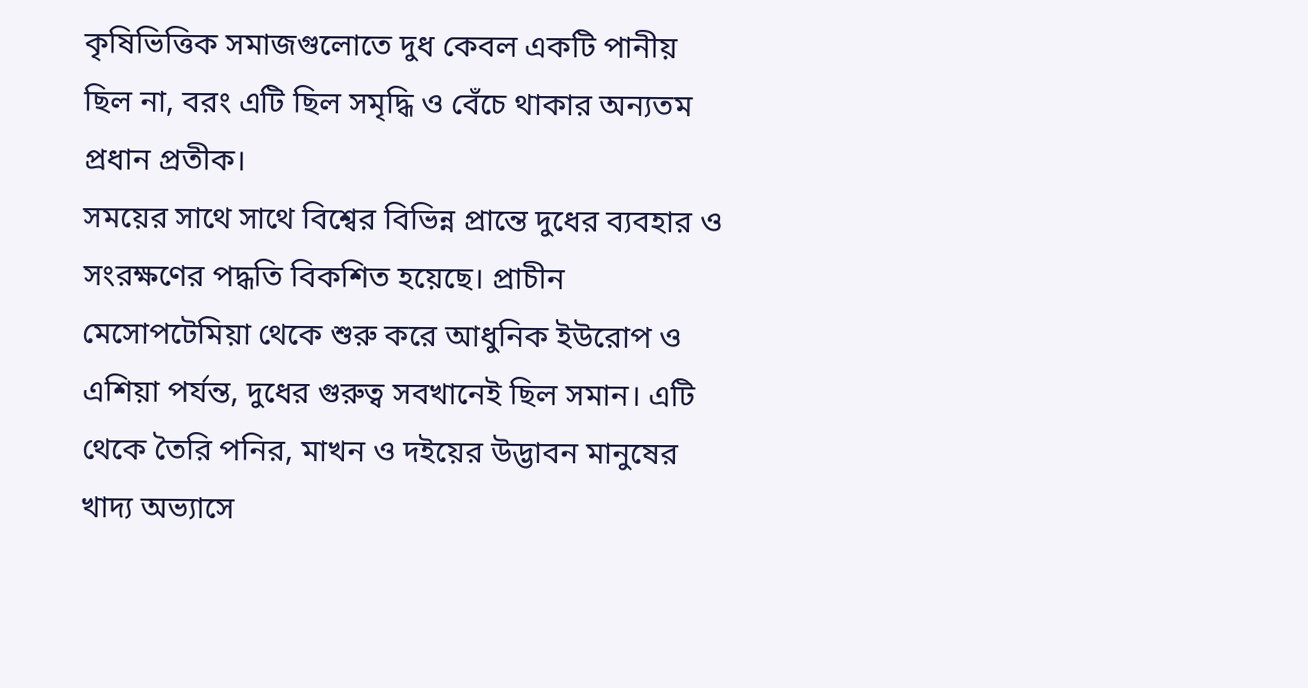কৃষিভিত্তিক সমাজগুলোতে দুধ কেবল একটি পানীয় ছিল না, বরং এটি ছিল সমৃদ্ধি ও বেঁচে থাকার অন্যতম প্রধান প্রতীক।
সময়ের সাথে সাথে বিশ্বের বিভিন্ন প্রান্তে দুধের ব্যবহার ও সংরক্ষণের পদ্ধতি বিকশিত হয়েছে। প্রাচীন মেসোপটেমিয়া থেকে শুরু করে আধুনিক ইউরোপ ও এশিয়া পর্যন্ত, দুধের গুরুত্ব সবখানেই ছিল সমান। এটি থেকে তৈরি পনির, মাখন ও দইয়ের উদ্ভাবন মানুষের খাদ্য অভ্যাসে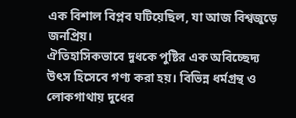এক বিশাল বিপ্লব ঘটিয়েছিল, যা আজ বিশ্বজুড়ে জনপ্রিয়।
ঐতিহাসিকভাবে দুধকে পুষ্টির এক অবিচ্ছেদ্য উৎস হিসেবে গণ্য করা হয়। বিভিন্ন ধর্মগ্রন্থ ও লোকগাথায় দুধের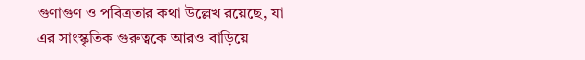গুণাগুণ ও পবিত্রতার কথা উল্লেখ রয়েছে, যা এর সাংস্কৃতিক গুরুত্বকে আরও বাড়িয়ে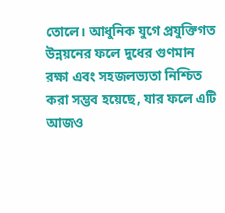তোলে। আধুনিক যুগে প্রযুক্তিগত উন্নয়নের ফলে দুধের গুণমান রক্ষা এবং সহজলভ্যতা নিশ্চিত করা সম্ভব হয়েছে, যার ফলে এটি আজও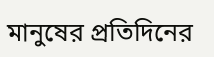মানুষের প্রতিদিনের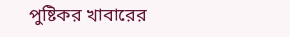পুষ্টিকর খাবারের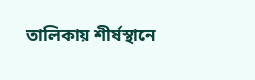তালিকায় শীর্ষস্থানে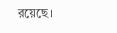রয়েছে।